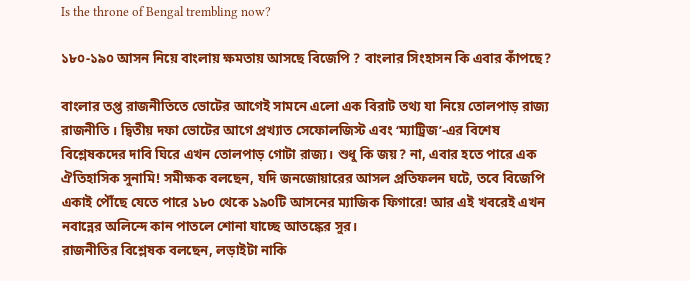Is the throne of Bengal trembling now?

১৮০-১৯০ আসন নিয়ে বাংলায় ক্ষমতায় আসছে বিজেপি ? বাংলার সিংহাসন কি এবার কাঁপছে?

বাংলার তপ্ত রাজনীতিতে ভোটের আগেই সামনে এলো এক বিরাট তথ্য যা নিয়ে তোলপাড় রাজ্য রাজনীতি । দ্বিতীয় দফা ভোটের আগে প্রখ্যাত সেফোলজিস্ট এবং ‘ম্যাট্রিজ’-এর বিশেষ বিশ্লেষকদের দাবি ঘিরে এখন তোলপাড় গোটা রাজ্য। শুধু কি জয়? না, এবার হতে পারে এক ঐতিহাসিক সুনামি! সমীক্ষক বলছেন, যদি জনজোয়ারের আসল প্রতিফলন ঘটে, তবে বিজেপি একাই পৌঁছে যেতে পারে ১৮০ থেকে ১৯০টি আসনের ম্যাজিক ফিগারে! আর এই খবরেই এখন নবান্নের অলিন্দে কান পাতলে শোনা যাচ্ছে আতঙ্কের সুর।
রাজনীতির বিশ্লেষক বলছেন, লড়াইটা নাকি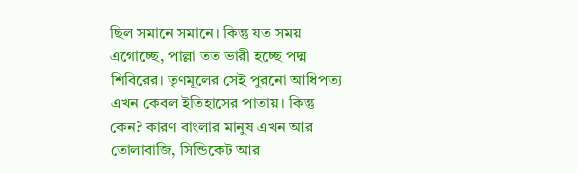ছিল সমানে সমানে। কিন্তু যত সময় এগোচ্ছে, পাল্লা তত ভারী হচ্ছে পদ্ম শিবিরের। তৃণমূলের সেই পুরনো আধিপত্য এখন কেবল ইতিহাসের পাতায়। কিন্তু কেন? কারণ বাংলার মানুষ এখন আর তোলাবাজি, সিন্ডিকেট আর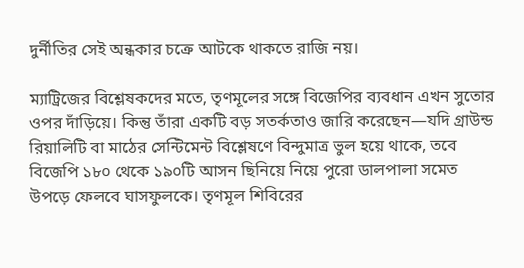দুর্নীতির সেই অন্ধকার চক্রে আটকে থাকতে রাজি নয়।

ম্যাট্রিজের বিশ্লেষকদের মতে, তৃণমূলের সঙ্গে বিজেপির ব্যবধান এখন সুতোর ওপর দাঁড়িয়ে। কিন্তু তাঁরা একটি বড় সতর্কতাও জারি করেছেন—যদি গ্রাউন্ড রিয়ালিটি বা মাঠের সেন্টিমেন্ট বিশ্লেষণে বিন্দুমাত্র ভুল হয়ে থাকে, তবে বিজেপি ১৮০ থেকে ১৯০টি আসন ছিনিয়ে নিয়ে পুরো ডালপালা সমেত উপড়ে ফেলবে ঘাসফুলকে। তৃণমূল শিবিরের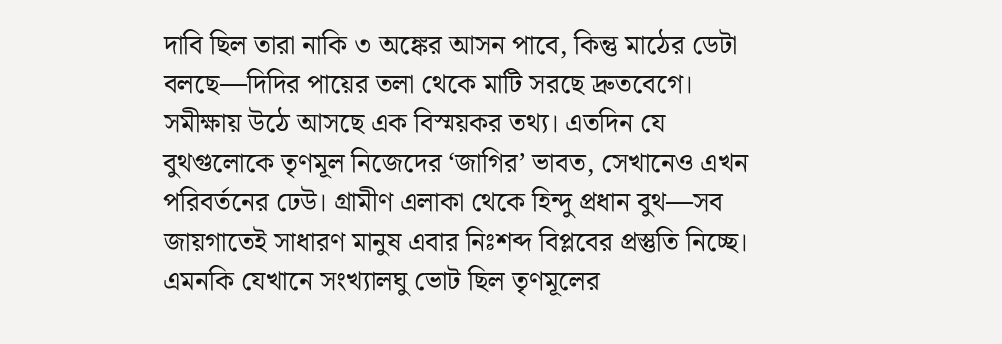দাবি ছিল তারা নাকি ৩ অঙ্কের আসন পাবে, কিন্তু মাঠের ডেটা বলছে—দিদির পায়ের তলা থেকে মাটি সরছে দ্রুতবেগে।
সমীক্ষায় উঠে আসছে এক বিস্ময়কর তথ্য। এতদিন যে বুথগুলোকে তৃণমূল নিজেদের ‘জাগির’ ভাবত, সেখানেও এখন পরিবর্তনের ঢেউ। গ্রামীণ এলাকা থেকে হিন্দু প্রধান বুথ—সব জায়গাতেই সাধারণ মানুষ এবার নিঃশব্দ বিপ্লবের প্রস্তুতি নিচ্ছে। এমনকি যেখানে সংখ্যালঘু ভোট ছিল তৃণমূলের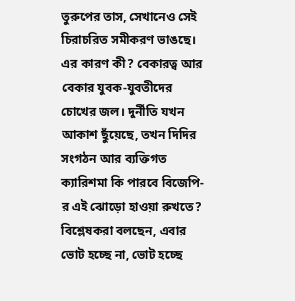তুরুপের তাস, সেখানেও সেই চিরাচরিত সমীকরণ ভাঙছে। এর কারণ কী? বেকারত্ব আর বেকার যুবক-যুবতীদের চোখের জল। দুর্নীতি যখন আকাশ ছুঁয়েছে, তখন দিদির সংগঠন আর ব্যক্তিগত ক্যারিশমা কি পারবে বিজেপি-র এই ঝোড়ো হাওয়া রুখতে? বিশ্লেষকরা বলছেন, এবার ভোট হচ্ছে না, ভোট হচ্ছে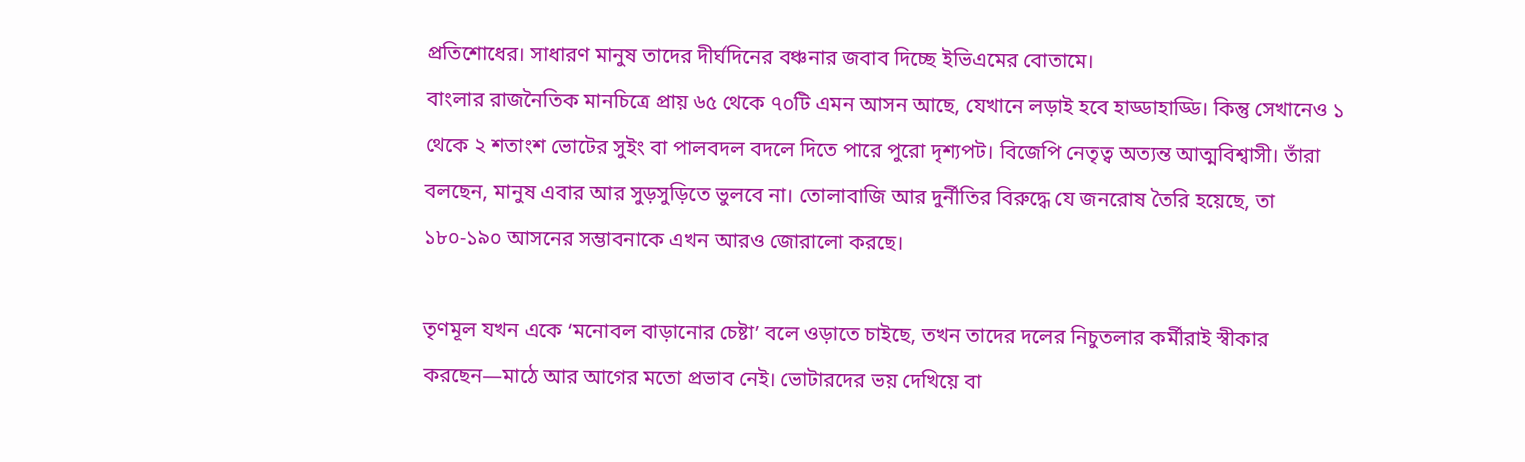প্রতিশোধের। সাধারণ মানুষ তাদের দীর্ঘদিনের বঞ্চনার জবাব দিচ্ছে ইভিএমের বোতামে।
বাংলার রাজনৈতিক মানচিত্রে প্রায় ৬৫ থেকে ৭০টি এমন আসন আছে, যেখানে লড়াই হবে হাড্ডাহাড্ডি। কিন্তু সেখানেও ১ থেকে ২ শতাংশ ভোটের সুইং বা পালবদল বদলে দিতে পারে পুরো দৃশ্যপট। বিজেপি নেতৃত্ব অত্যন্ত আত্মবিশ্বাসী। তাঁরা বলছেন, মানুষ এবার আর সুড়সুড়িতে ভুলবে না। তোলাবাজি আর দুর্নীতির বিরুদ্ধে যে জনরোষ তৈরি হয়েছে, তা ১৮০-১৯০ আসনের সম্ভাবনাকে এখন আরও জোরালো করছে।

তৃণমূল যখন একে ‘মনোবল বাড়ানোর চেষ্টা’ বলে ওড়াতে চাইছে, তখন তাদের দলের নিচুতলার কর্মীরাই স্বীকার করছেন—মাঠে আর আগের মতো প্রভাব নেই। ভোটারদের ভয় দেখিয়ে বা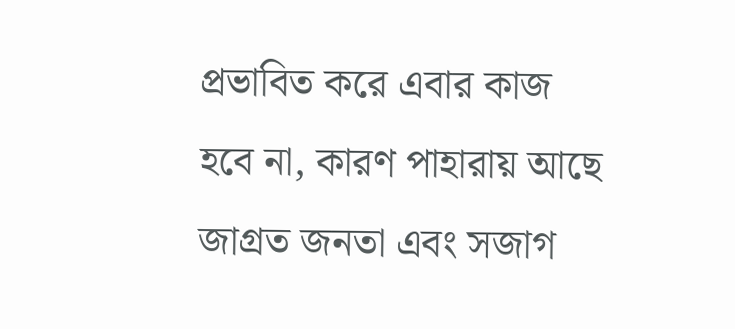প্রভাবিত করে এবার কাজ হবে না, কারণ পাহারায় আছে জাগ্রত জনতা এবং সজাগ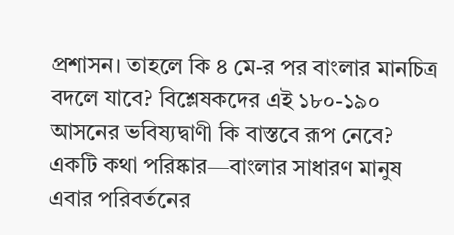প্রশাসন। তাহলে কি ৪ মে-র পর বাংলার মানচিত্র বদলে যাবে? বিশ্লেষকদের এই ১৮০-১৯০ আসনের ভবিষ্যদ্বাণী কি বাস্তবে রূপ নেবে? একটি কথা পরিষ্কার—বাংলার সাধারণ মানুষ এবার পরিবর্তনের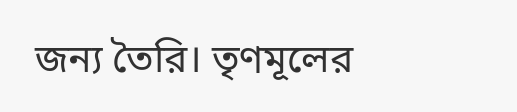জন্য তৈরি। তৃণমূলের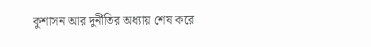কুশাসন আর দুর্নীতির অধ্যায় শেষ করে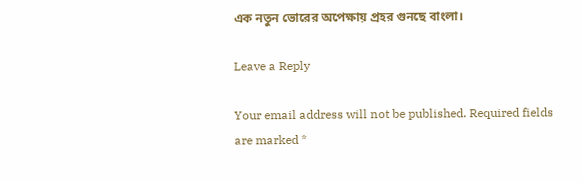এক নতুন ভোরের অপেক্ষায় প্রহর গুনছে বাংলা।

Leave a Reply

Your email address will not be published. Required fields are marked *